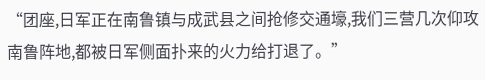“团座,日军正在南鲁镇与成武县之间抢修交通壕,我们三营几次仰攻南鲁阵地,都被日军侧面扑来的火力给打退了。”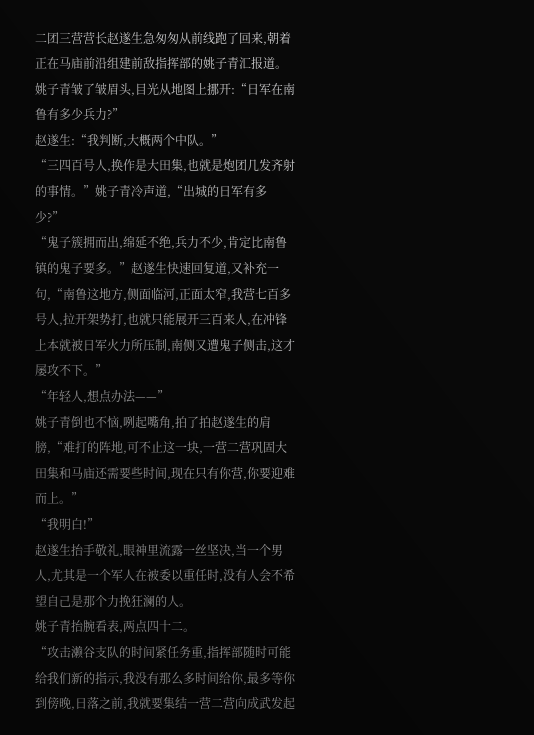二团三营营长赵遂生急匆匆从前线跑了回来,朝着正在马庙前沿组建前敌指挥部的姚子青汇报道。
姚子青皱了皱眉头,目光从地图上挪开:“日军在南鲁有多少兵力?”
赵遂生:“我判断,大概两个中队。”
“三四百号人,换作是大田集,也就是炮团几发齐射的事情。”姚子青冷声道,“出城的日军有多少?”
“鬼子簇拥而出,绵延不绝,兵力不少,肯定比南鲁镇的鬼子要多。”赵遂生快速回复道,又补充一句,“南鲁这地方,侧面临河,正面太窄,我营七百多号人,拉开架势打,也就只能展开三百来人,在冲锋上本就被日军火力所压制,南侧又遭鬼子侧击,这才屡攻不下。”
“年轻人,想点办法——”
姚子青倒也不恼,咧起嘴角,拍了拍赵遂生的肩膀,“难打的阵地,可不止这一块,一营二营巩固大田集和马庙还需要些时间,现在只有你营,你要迎难而上。”
“我明白!”
赵遂生抬手敬礼,眼神里流露一丝坚决,当一个男人,尤其是一个军人在被委以重任时,没有人会不希望自己是那个力挽狂澜的人。
姚子青抬腕看表,两点四十二。
“攻击濑谷支队的时间紧任务重,指挥部随时可能给我们新的指示,我没有那么多时间给你,最多等你到傍晚,日落之前,我就要集结一营二营向成武发起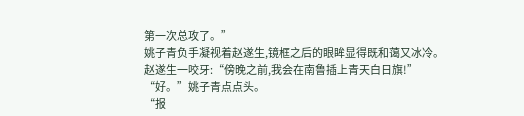第一次总攻了。”
姚子青负手凝视着赵遂生,镜框之后的眼眸显得既和蔼又冰冷。
赵遂生一咬牙:“傍晚之前,我会在南鲁插上青天白日旗!”
“好。”姚子青点点头。
“报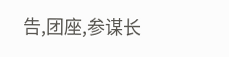告,团座,参谋长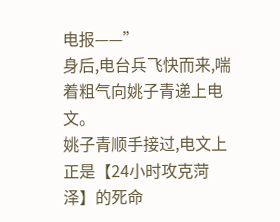电报——”
身后,电台兵飞快而来,喘着粗气向姚子青递上电文。
姚子青顺手接过,电文上正是【24小时攻克菏泽】的死命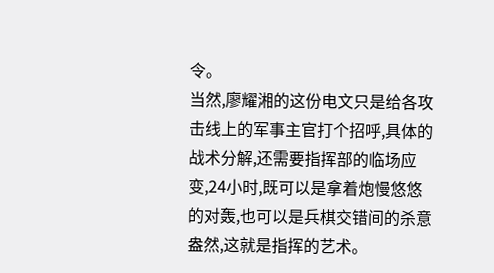令。
当然,廖耀湘的这份电文只是给各攻击线上的军事主官打个招呼,具体的战术分解,还需要指挥部的临场应变,24小时,既可以是拿着炮慢悠悠的对轰,也可以是兵棋交错间的杀意盎然,这就是指挥的艺术。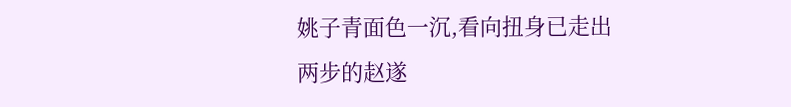姚子青面色一沉,看向扭身已走出两步的赵遂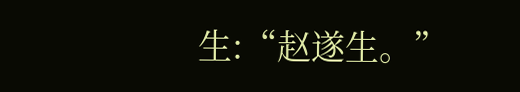生:“赵遂生。”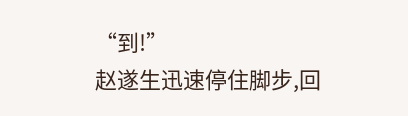“到!”
赵遂生迅速停住脚步,回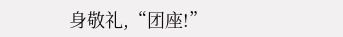身敬礼,“团座!”